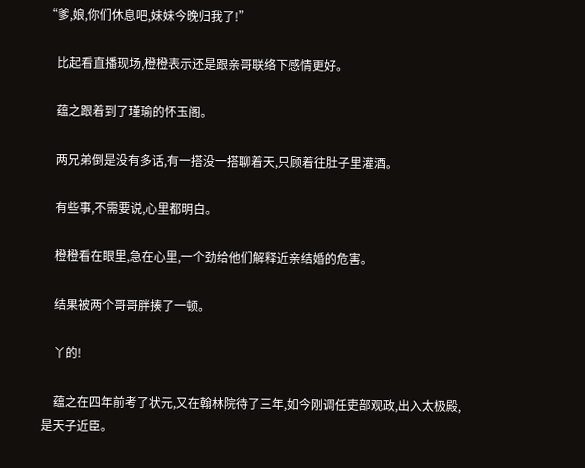“爹,娘,你们休息吧,妹妹今晚归我了!”

    比起看直播现场,橙橙表示还是跟亲哥联络下感情更好。

    蕴之跟着到了瑾瑜的怀玉阁。

    两兄弟倒是没有多话,有一搭没一搭聊着天,只顾着往肚子里灌酒。

    有些事,不需要说,心里都明白。

    橙橙看在眼里,急在心里,一个劲给他们解释近亲结婚的危害。

    结果被两个哥哥胖揍了一顿。

    丫的!

    蕴之在四年前考了状元,又在翰林院待了三年,如今刚调任吏部观政,出入太极殿,是天子近臣。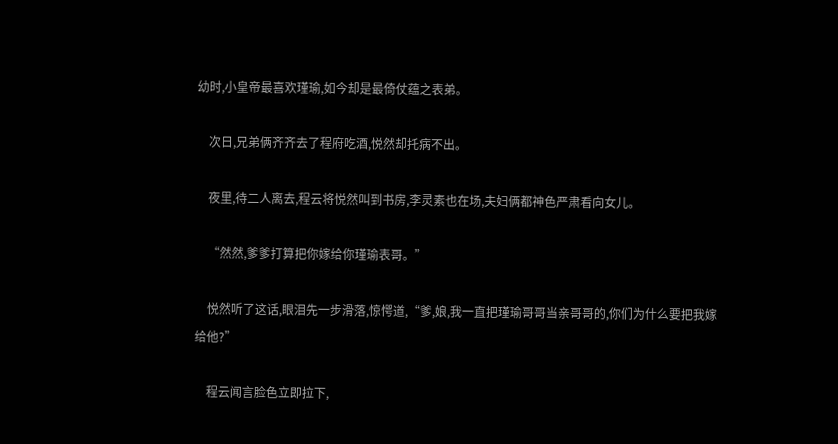幼时,小皇帝最喜欢瑾瑜,如今却是最倚仗蕴之表弟。

    次日,兄弟俩齐齐去了程府吃酒,悦然却托病不出。

    夜里,待二人离去,程云将悦然叫到书房,李灵素也在场,夫妇俩都神色严肃看向女儿。

    “然然,爹爹打算把你嫁给你瑾瑜表哥。”

    悦然听了这话,眼泪先一步滑落,惊愕道,“爹,娘,我一直把瑾瑜哥哥当亲哥哥的,你们为什么要把我嫁给他?”

    程云闻言脸色立即拉下,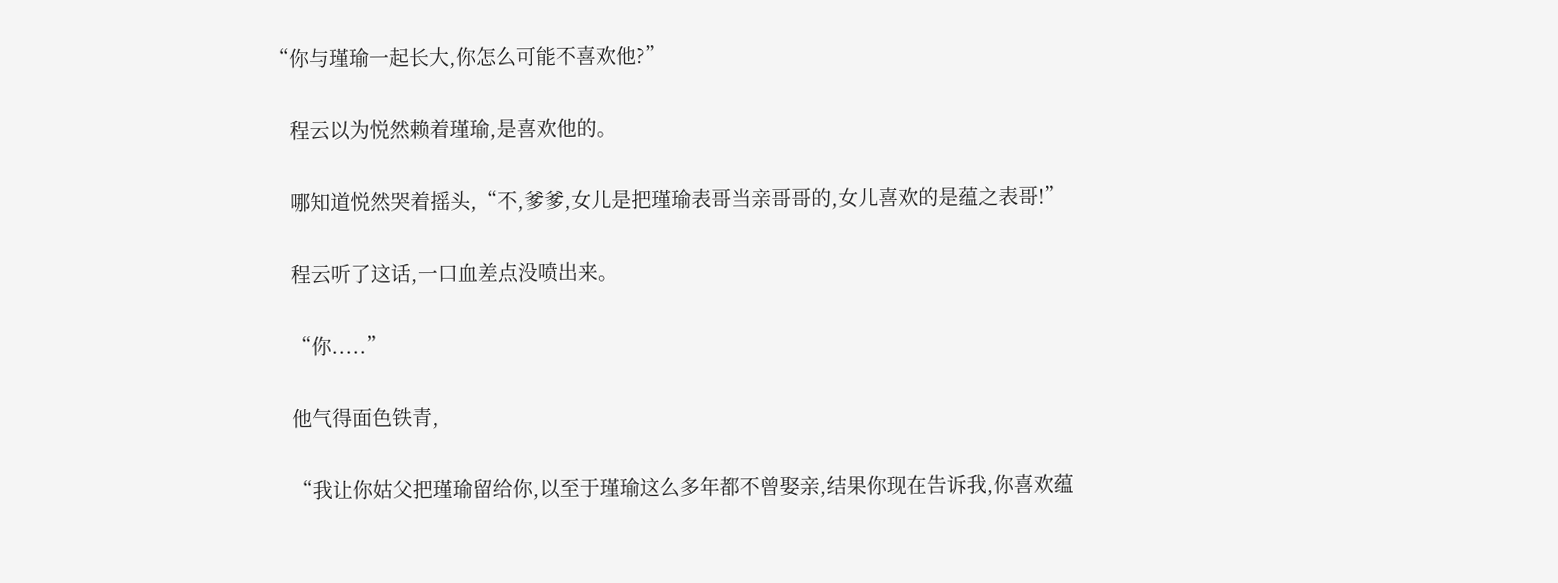“你与瑾瑜一起长大,你怎么可能不喜欢他?”

    程云以为悦然赖着瑾瑜,是喜欢他的。

    哪知道悦然哭着摇头,“不,爹爹,女儿是把瑾瑜表哥当亲哥哥的,女儿喜欢的是蕴之表哥!”

    程云听了这话,一口血差点没喷出来。

    “你.....”

    他气得面色铁青,

    “我让你姑父把瑾瑜留给你,以至于瑾瑜这么多年都不曾娶亲,结果你现在告诉我,你喜欢蕴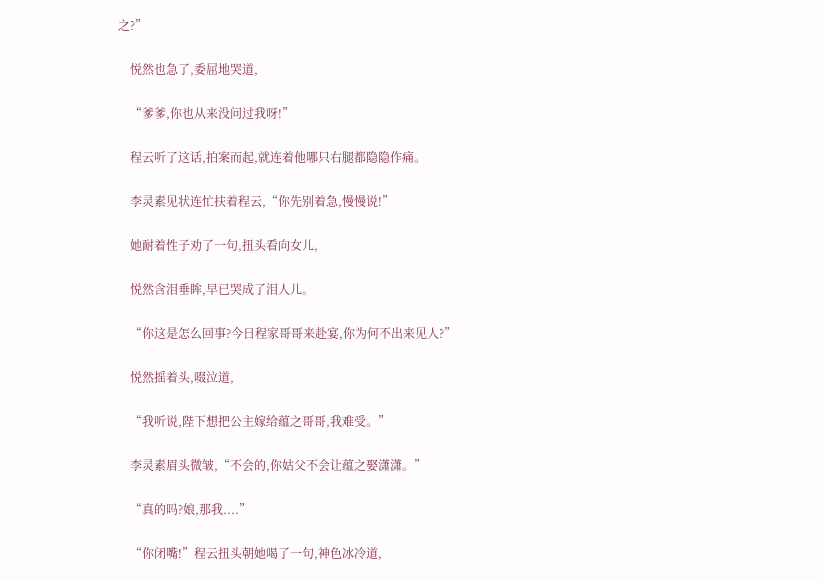之?”

    悦然也急了,委屈地哭道,

    “爹爹,你也从来没问过我呀!”

    程云听了这话,拍案而起,就连着他哪只右腿都隐隐作痛。

    李灵素见状连忙扶着程云,“你先别着急,慢慢说!”

    她耐着性子劝了一句,扭头看向女儿,

    悦然含泪垂眸,早已哭成了泪人儿。

    “你这是怎么回事?今日程家哥哥来赴宴,你为何不出来见人?”

    悦然摇着头,啜泣道,

    “我听说,陛下想把公主嫁给蕴之哥哥,我难受。”

    李灵素眉头微皱,“不会的,你姑父不会让蕴之娶潇潇。”

    “真的吗?娘,那我....”

    “你闭嘴!”程云扭头朝她喝了一句,神色冰冷道,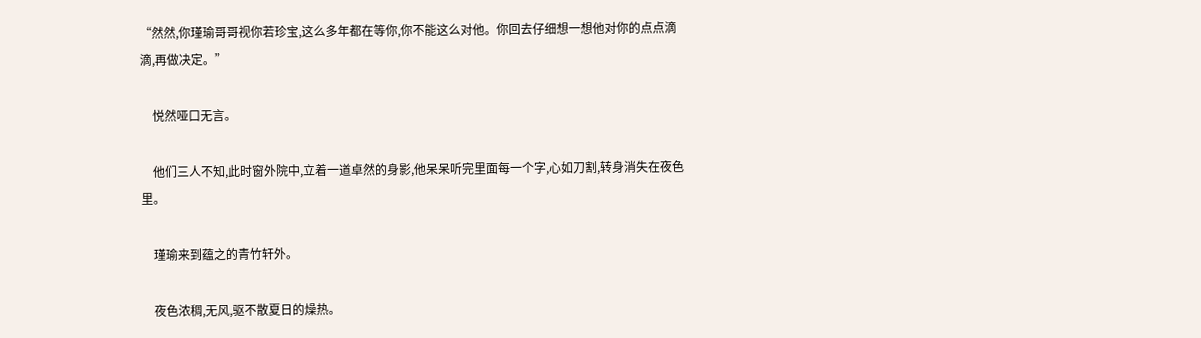“然然,你瑾瑜哥哥视你若珍宝,这么多年都在等你,你不能这么对他。你回去仔细想一想他对你的点点滴滴,再做决定。”

    悦然哑口无言。

    他们三人不知,此时窗外院中,立着一道卓然的身影,他呆呆听完里面每一个字,心如刀割,转身消失在夜色里。

    瑾瑜来到蕴之的青竹轩外。

    夜色浓稠,无风,驱不散夏日的燥热。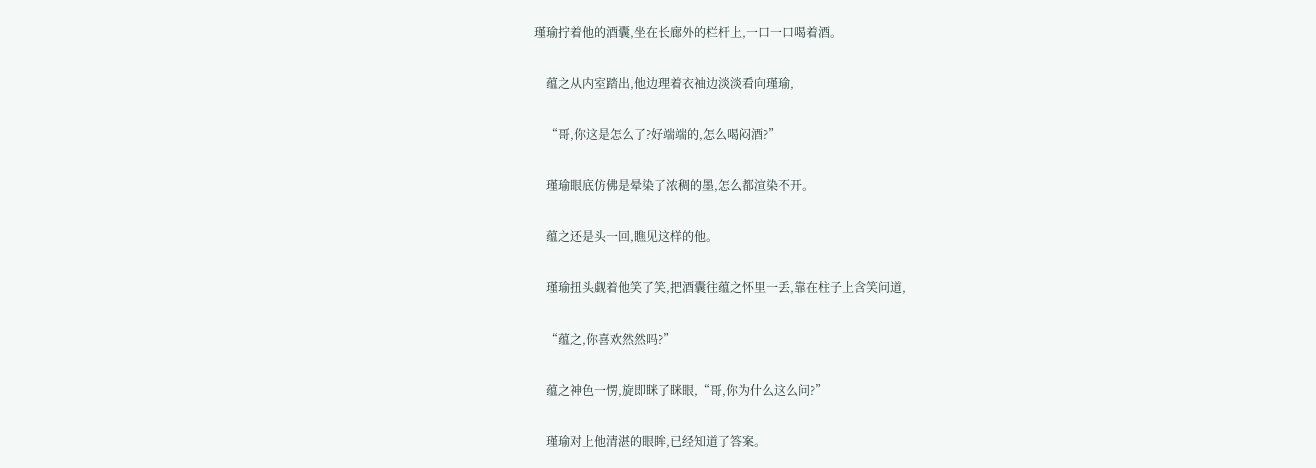瑾瑜拧着他的酒囊,坐在长廊外的栏杆上,一口一口喝着酒。

    蕴之从内室踏出,他边理着衣袖边淡淡看向瑾瑜,

    “哥,你这是怎么了?好端端的,怎么喝闷酒?”

    瑾瑜眼底仿佛是晕染了浓稠的墨,怎么都渲染不开。

    蕴之还是头一回,瞧见这样的他。

    瑾瑜扭头觑着他笑了笑,把酒囊往蕴之怀里一丢,靠在柱子上含笑问道,

    “蕴之,你喜欢然然吗?”

    蕴之神色一愣,旋即眯了眯眼,“哥,你为什么这么问?”

    瑾瑜对上他清湛的眼眸,已经知道了答案。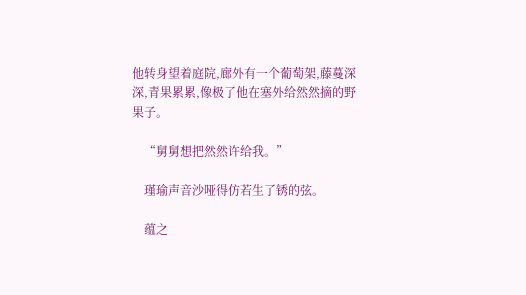他转身望着庭院,廊外有一个葡萄架,藤蔓深深,青果累累,像极了他在塞外给然然摘的野果子。

    “舅舅想把然然许给我。”

    瑾瑜声音沙哑得仿若生了锈的弦。

    蕴之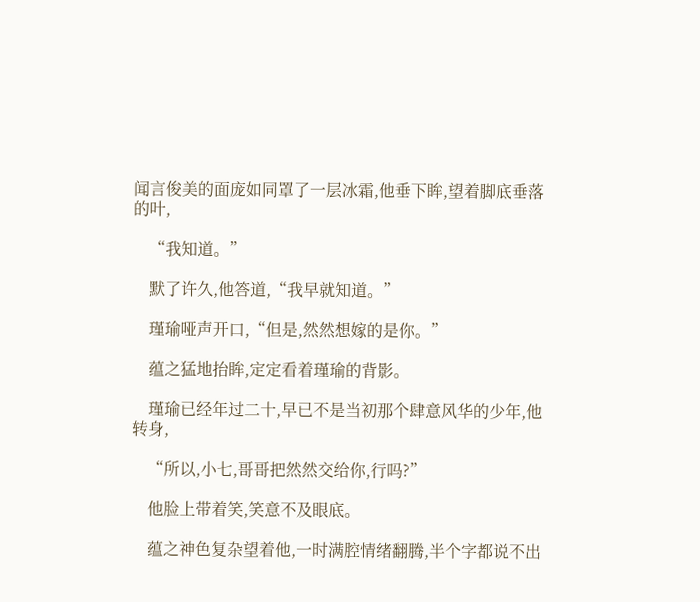闻言俊美的面庞如同罩了一层冰霜,他垂下眸,望着脚底垂落的叶,

    “我知道。”

    默了许久,他答道,“我早就知道。”

    瑾瑜哑声开口,“但是,然然想嫁的是你。”

    蕴之猛地抬眸,定定看着瑾瑜的背影。

    瑾瑜已经年过二十,早已不是当初那个肆意风华的少年,他转身,

    “所以,小七,哥哥把然然交给你,行吗?”

    他脸上带着笑,笑意不及眼底。

    蕴之神色复杂望着他,一时满腔情绪翻腾,半个字都说不出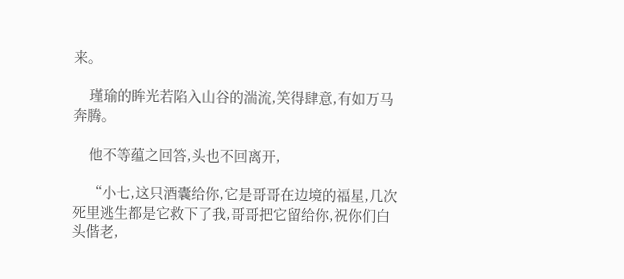来。

    瑾瑜的眸光若陷入山谷的湍流,笑得肆意,有如万马奔腾。

    他不等蕴之回答,头也不回离开,

    “小七,这只酒囊给你,它是哥哥在边境的福星,几次死里逃生都是它救下了我,哥哥把它留给你,祝你们白头偕老,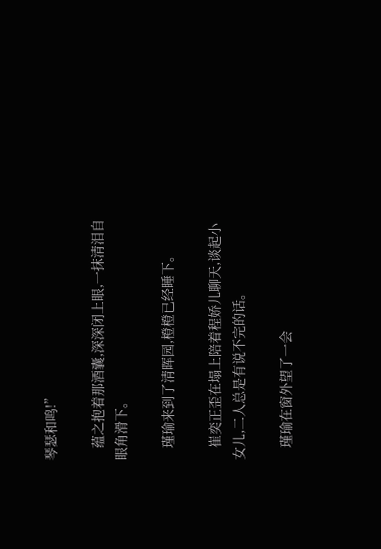琴瑟和鸣!”

    蕴之抱着那酒囊,深深闭上眼,一抹清泪自眼角滑下。

    瑾瑜来到了清晖园,橙橙已经睡下。

    崔奕正歪在塌上陪着程娇儿聊天,谈起小女儿,二人总是有说不完的话。

    瑾瑜在窗外望了一会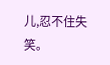儿,忍不住失笑。